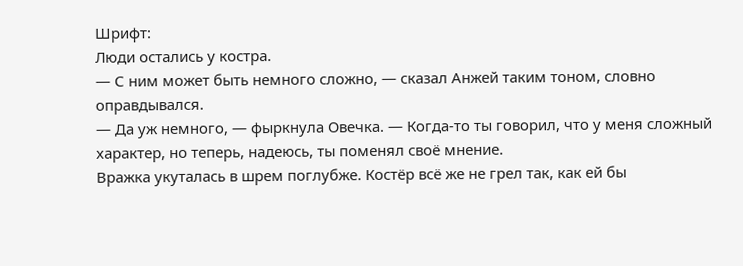Шрифт:
Люди остались у костра.
— С ним может быть немного сложно, — сказал Анжей таким тоном, словно оправдывался.
— Да уж немного, — фыркнула Овечка. — Когда-то ты говорил, что у меня сложный характер, но теперь, надеюсь, ты поменял своё мнение.
Вражка укуталась в шрем поглубже. Костёр всё же не грел так, как ей бы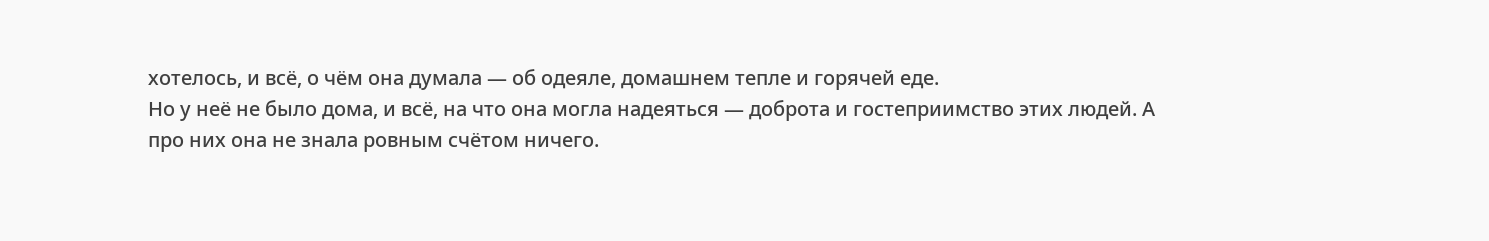хотелось, и всё, о чём она думала — об одеяле, домашнем тепле и горячей еде.
Но у неё не было дома, и всё, на что она могла надеяться — доброта и гостеприимство этих людей. А про них она не знала ровным счётом ничего.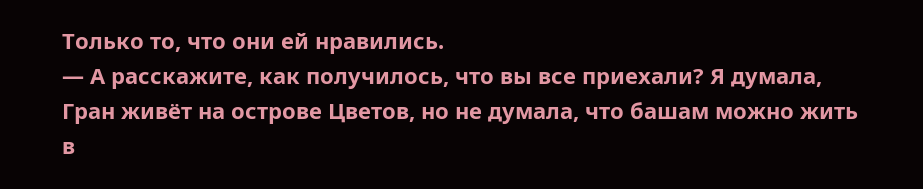Только то, что они ей нравились.
— А расскажите, как получилось, что вы все приехали? Я думала, Гран живёт на острове Цветов, но не думала, что башам можно жить в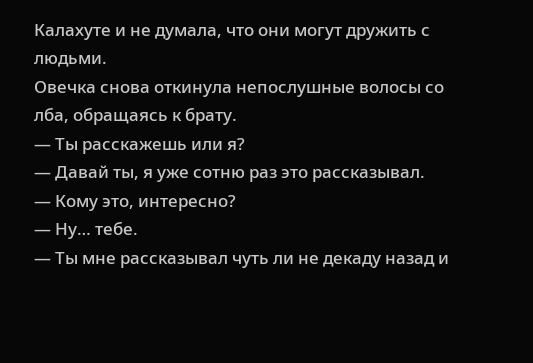Калахуте и не думала, что они могут дружить с людьми.
Овечка снова откинула непослушные волосы со лба, обращаясь к брату.
— Ты расскажешь или я?
— Давай ты, я уже сотню раз это рассказывал.
— Кому это, интересно?
— Ну… тебе.
— Ты мне рассказывал чуть ли не декаду назад и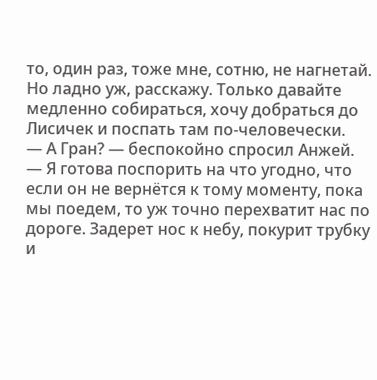то, один раз, тоже мне, сотню, не нагнетай. Но ладно уж, расскажу. Только давайте медленно собираться, хочу добраться до Лисичек и поспать там по-человечески.
— А Гран? — беспокойно спросил Анжей.
— Я готова поспорить на что угодно, что если он не вернётся к тому моменту, пока мы поедем, то уж точно перехватит нас по дороге. Задерет нос к небу, покурит трубку и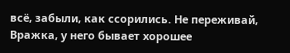всё, забыли, как ссорились. Не переживай, Вражка, у него бывает хорошее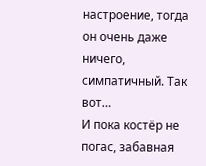настроение, тогда он очень даже ничего, симпатичный. Так вот…
И пока костёр не погас, забавная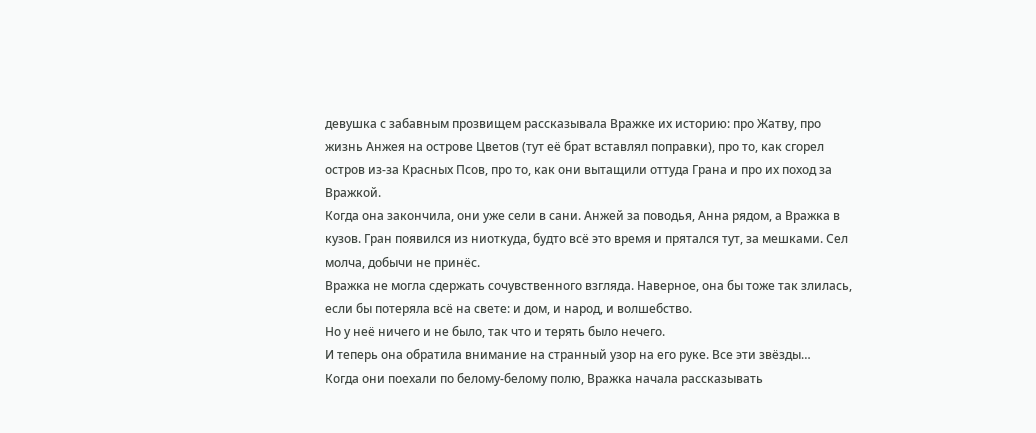девушка с забавным прозвищем рассказывала Вражке их историю: про Жатву, про жизнь Анжея на острове Цветов (тут её брат вставлял поправки), про то, как сгорел остров из-за Красных Псов, про то, как они вытащили оттуда Грана и про их поход за Вражкой.
Когда она закончила, они уже сели в сани. Анжей за поводья, Анна рядом, а Вражка в кузов. Гран появился из ниоткуда, будто всё это время и прятался тут, за мешками. Сел молча, добычи не принёс.
Вражка не могла сдержать сочувственного взгляда. Наверное, она бы тоже так злилась, если бы потеряла всё на свете: и дом, и народ, и волшебство.
Но у неё ничего и не было, так что и терять было нечего.
И теперь она обратила внимание на странный узор на его руке. Все эти звёзды…
Когда они поехали по белому-белому полю, Вражка начала рассказывать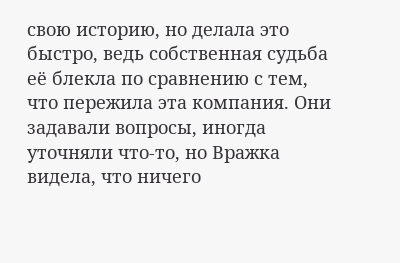свою историю, но делала это быстро, ведь собственная судьба её блекла по сравнению с тем, что пережила эта компания. Они задавали вопросы, иногда уточняли что-то, но Вражка видела, что ничего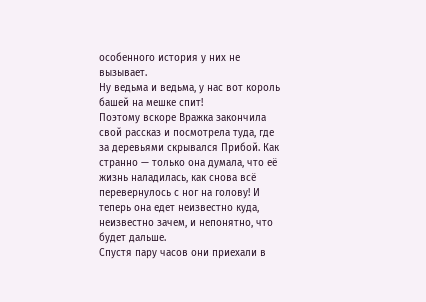особенного история у них не вызывает.
Ну ведьма и ведьма, у нас вот король башей на мешке спит!
Поэтому вскоре Вражка закончила свой рассказ и посмотрела туда, где за деревьями скрывался Прибой. Как странно — только она думала, что её жизнь наладилась, как снова всё перевернулось с ног на голову! И теперь она едет неизвестно куда, неизвестно зачем, и непонятно, что будет дальше.
Спустя пару часов они приехали в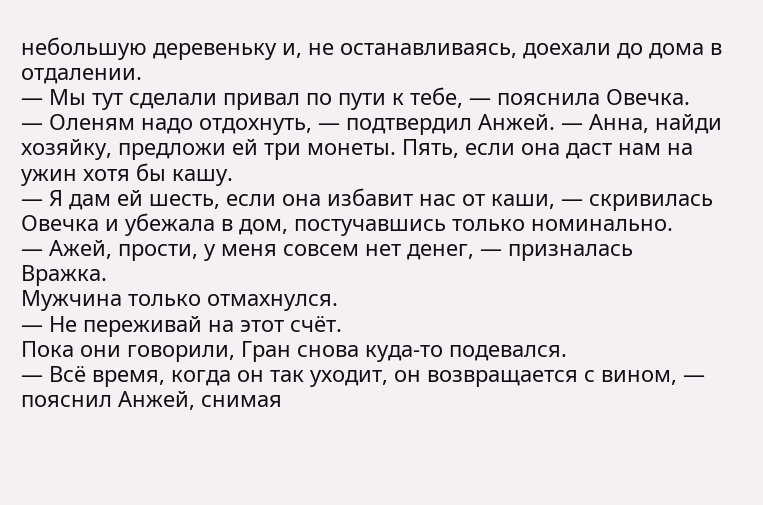небольшую деревеньку и, не останавливаясь, доехали до дома в отдалении.
— Мы тут сделали привал по пути к тебе, — пояснила Овечка.
— Оленям надо отдохнуть, — подтвердил Анжей. — Анна, найди хозяйку, предложи ей три монеты. Пять, если она даст нам на ужин хотя бы кашу.
— Я дам ей шесть, если она избавит нас от каши, — скривилась Овечка и убежала в дом, постучавшись только номинально.
— Ажей, прости, у меня совсем нет денег, — призналась Вражка.
Мужчина только отмахнулся.
— Не переживай на этот счёт.
Пока они говорили, Гран снова куда-то подевался.
— Всё время, когда он так уходит, он возвращается с вином, — пояснил Анжей, снимая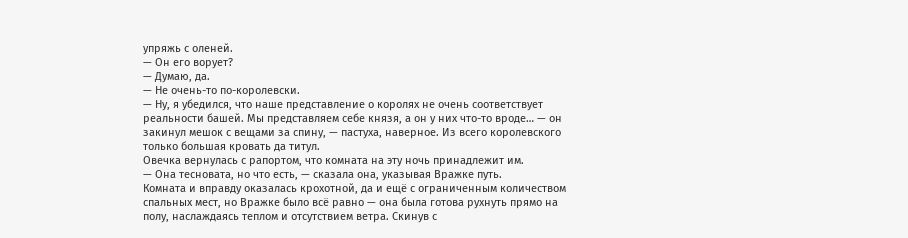упряжь с оленей.
— Он его ворует?
— Думаю, да.
— Не очень-то по-королевски.
— Ну, я убедился, что наше представление о королях не очень соответствует реальности башей. Мы представляем себе князя, а он у них что-то вроде… — он закинул мешок с вещами за спину, — пастуха, наверное. Из всего королевского только большая кровать да титул.
Овечка вернулась с рапортом, что комната на эту ночь принадлежит им.
— Она тесновата, но что есть, — сказала она, указывая Вражке путь.
Комната и вправду оказалась крохотной, да и ещё с ограниченным количеством спальных мест, но Вражке было всё равно — она была готова рухнуть прямо на полу, наслаждаясь теплом и отсутствием ветра. Скинув с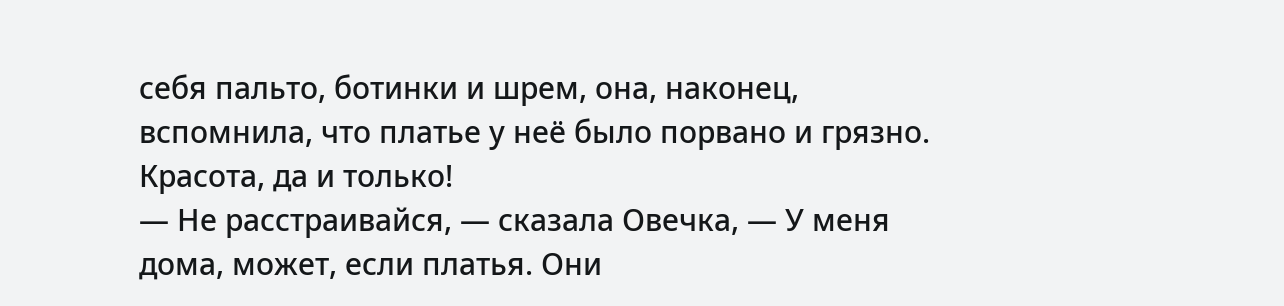себя пальто, ботинки и шрем, она, наконец, вспомнила, что платье у неё было порвано и грязно.
Красота, да и только!
— Не расстраивайся, — сказала Овечка, — У меня дома, может, если платья. Они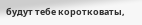будут тебе коротковаты,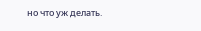но что уж делать.